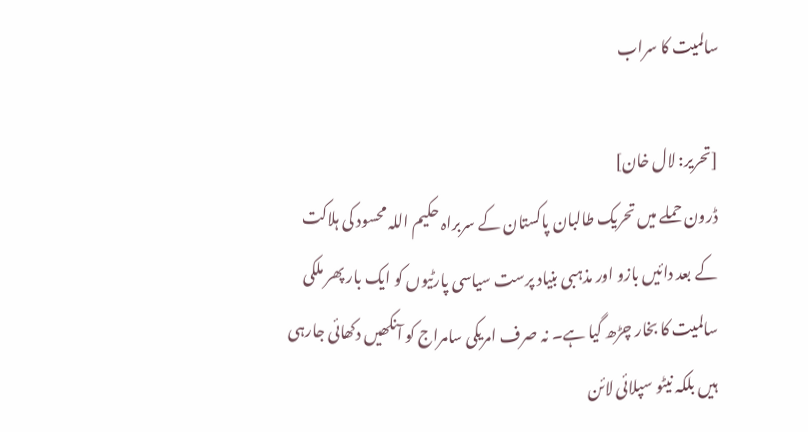سالمیت کا سراب

[تحریر: لال خان]
ڈرون حملے میں تحریک طالبان پاکستان کے سربراہ حکیم اللہ محسود کی ہلاکت کے بعد دائیں بازو اور مذہبی بنیاد پرست سیاسی پارٹیوں کو ایک بار پھر ملکی سالمیت کا بخار چڑھ گیا ہے۔ نہ صرف امریکی سامراج کو آنکھیں دکھائی جارہی ہیں بلکہ نیٹو سپلائی لائن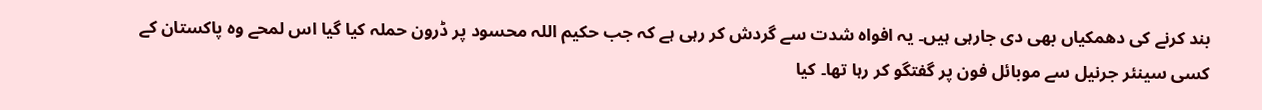بند کرنے کی دھمکیاں بھی دی جارہی ہیں۔ یہ افواہ شدت سے گردش کر رہی ہے کہ جب حکیم اللہ محسود پر ڈرون حملہ کیا گیا اس لمحے وہ پاکستان کے کسی سینئر جرنیل سے موبائل فون پر گفتگو کر رہا تھا۔ کیا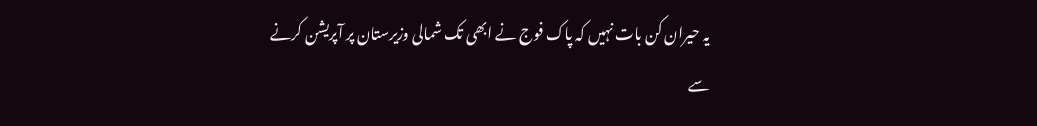یہ حیران کن بات نہیں کہ پاک فوج نے ابھی تک شمالی وزیرستان پر آپریشن کرنے سے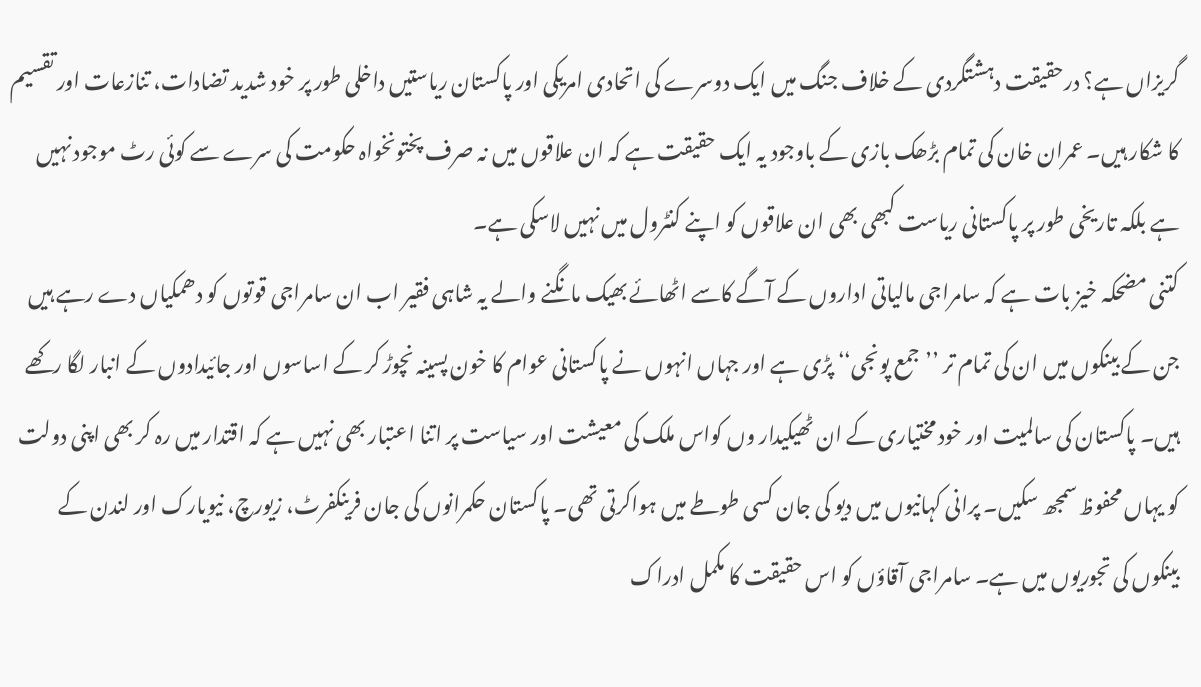گریزاں ہے؟ درحقیقت دہشتگردی کے خلاف جنگ میں ایک دوسرے کی اتحادی امریکی اور پاکستان ریاستیں داخلی طور پر خود شدید تضادات، تنازعات اور تقسیم کا شکار ہیں۔ عمران خان کی تمام بڑھک بازی کے باوجود یہ ایک حقیقت ہے کہ ان علاقوں میں نہ صرف پختونخواہ حکومت کی سرے سے کوئی رٹ موجود نہیں ہے بلکہ تاریخی طور پر پاکستانی ریاست کبھی بھی ان علاقوں کو اپنے کنٹرول میں نہیں لاسکی ہے۔
کتنی مضحکہ خیز بات ہے کہ سامراجی مالیاتی اداروں کے آگے کاسے اٹھائے بھیک مانگنے والے یہ شاہی فقیر اب ان سامراجی قوتوں کو دھمکیاں دے رہے ہیں جن کے بینکوں میں ان کی تمام تر ’’جمع پونجی‘‘ پڑی ہے اور جہاں انہوں نے پاکستانی عوام کا خون پسینہ نچوڑ کر کے اساسوں اور جائیدادوں کے انبار لگا رکھے ہیں۔ پاکستان کی سالمیت اور خود مختیاری کے ان ٹھیکیدار وں کواس ملک کی معیشت اور سیاست پر اتنا اعتبار بھی نہیں ہے کہ اقتدار میں رہ کر بھی اپنی دولت کو یہاں محفوظ سمجھ سکیں۔ پرانی کہانیوں میں دیو کی جان کسی طوطے میں ہواکرتی تھی۔ پاکستان حکمرانوں کی جان فرینکفرٹ، زیورچ، نیویارک اور لندن کے بینکوں کی تجوریوں میں ہے۔ سامراجی آقاؤں کو اس حقیقت کا مکمل ادراک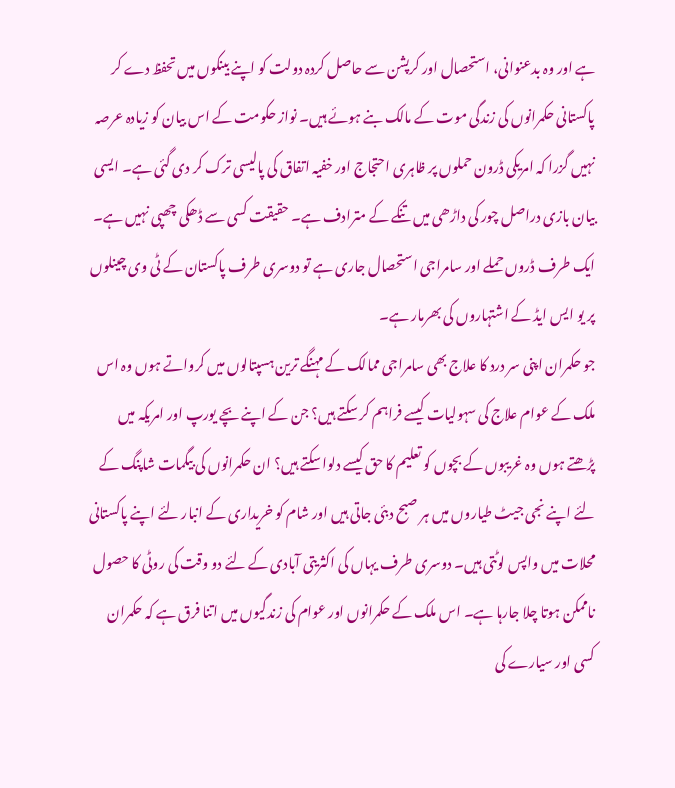ہے اور وہ بدعنوانی، استحصال اور کرپشن سے حاصل کردہ دولت کو اپنے بینکوں میں تحفظ دے کر پاکستانی حکمرانوں کی زندگی موت کے مالک بنے ہوئے ہیں۔ نواز حکومت کے اس بیان کو زیادہ عرصہ نہیں گزرا کہ امریکی ڈرون حملوں پر ظاہری احتجاج اور خفیہ اتفاق کی پالیسی ترک کر دی گئی ہے۔ ایسی بیان بازی دراصل چور کی داڑھی میں تنکے کے مترادف ہے۔ حقیقت کسی سے ڈھکی چھپی نہیں ہے۔ ایک طرف ڈروں حملے اور سامراجی استحصال جاری ہے تو دوسری طرف پاکستان کے ٹی وی چینلوں پر یو ایس ایڈ کے اشتہاروں کی بھرمار ہے۔
جو حکمران اپنی سر درد کا علاج بھی سامراجی ممالک کے مہنگے ترین ہسپتالوں میں کرواتے ہوں وہ اس ملک کے عوام علاج کی سہولیات کیسے فراہم کر سکتے ہیں؟ جن کے اپنے بچے یورپ اور امریکہ میں پڑھتے ہوں وہ غریبوں کے بچوں کو تعلیم کا حق کیسے دلوا سکتے ہیں؟ ان حکمرانوں کی بیگمات شاپنگ کے لئے اپنے نجی جیٹ طیاروں میں ہر صبح دبئی جاتی ہیں اور شام کو خریداری کے انبار لئے اپنے پاکستانی محلات میں واپس لوٹتی ہیں۔ دوسری طرف یہاں کی اکثریتی آبادی کے لئے دو وقت کی روٹی کا حصول ناممکن ہوتا چلا جارہا ہے۔ اس ملک کے حکمرانوں اور عوام کی زندگیوں میں اتنا فرق ہے کہ حکمران کسی اور سیارے کی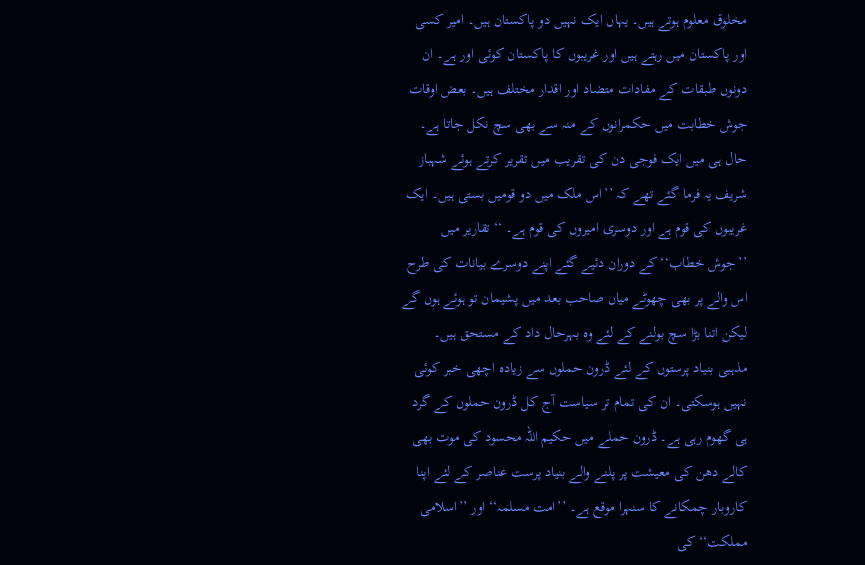مخلوق معلوم ہوتے ہیں۔ یہاں ایک نہیں دو پاکستان ہیں۔ امیر کسی اور پاکستان میں رہتے ہیں اور غریبوں کا پاکستان کوئی اور ہے۔ ان دونوں طبقات کے مفادات متضاد اور اقدار مختلف ہیں۔ بعض اوقات جوش خطابت میں حکمرانوں کے منہ سے بھی سچ نکل جاتا ہے۔ حال ہی میں ایک فوجی دن کی تقریب میں تقریر کرتے ہوئے شہباز شریف یہ فرما گئے تھے کہ ’’اس ملک میں دو قومیں بستی ہیں۔ ایک غریبوں کی قوم ہے اور دوسری امیروں کی قوم ہے۔ ‘‘ تقاریر میں ’’جوش خطاب‘‘کے دوران دئیے گئے اپنے دوسرے بیانات کی طرح اس والے پر بھی چھوٹے میاں صاحب بعد میں پشیمان تو ہوئے ہوں گے لیکن اتنا بڑا سچ بولنے کے لئے وہ بہرحال داد کے مستحق ہیں۔
مذہبی بنیاد پرستوں کے لئے ڈرون حملوں سے زیادہ اچھی خبر کوئی نہیں ہوسکتی۔ ان کی تمام تر سیاست آج کل ڈرون حملوں کے گرد ہی گھوم رہی ہے۔ ڈرون حملے میں حکیم اللہ محسود کی موت بھی کالے دھن کی معیشت پر پلنے والے بنیاد پرست عناصر کے لئے اپنا کاروبار چمکانے کا سنہرا موقع ہے۔ ’’امت مسلمہ‘‘ اور ’’اسلامی مملکت‘‘ کی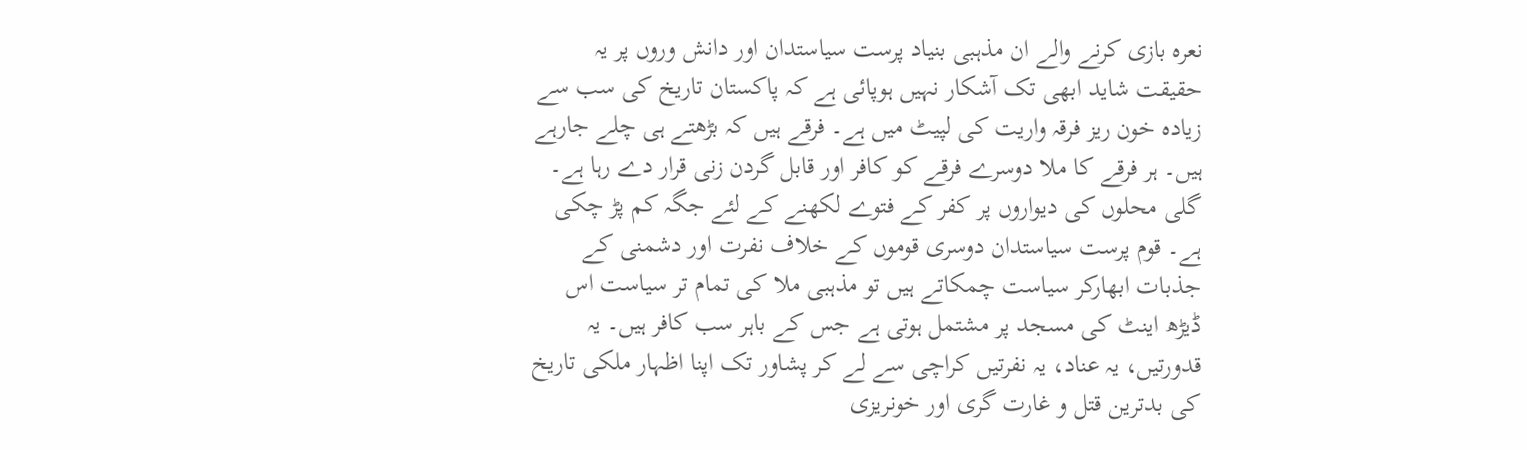نعرہ بازی کرنے والے ان مذہبی بنیاد پرست سیاستدان اور دانش وروں پر یہ حقیقت شاید ابھی تک آشکار نہیں ہوپائی ہے کہ پاکستان تاریخ کی سب سے زیادہ خون ریز فرقہ واریت کی لپیٹ میں ہے۔ فرقے ہیں کہ بڑھتے ہی چلے جارہے ہیں۔ ہر فرقے کا ملا دوسرے فرقے کو کافر اور قابل گردن زنی قرار دے رہا ہے۔ گلی محلوں کی دیواروں پر کفر کے فتوے لکھنے کے لئے جگہ کم پڑ چکی ہے۔ قوم پرست سیاستدان دوسری قوموں کے خلاف نفرت اور دشمنی کے جذبات ابھارکر سیاست چمکاتے ہیں تو مذہبی ملا کی تمام تر سیاست اس ڈیڑھ اینٹ کی مسجد پر مشتمل ہوتی ہے جس کے باہر سب کافر ہیں۔ یہ قدورتیں، یہ عناد، یہ نفرتیں کراچی سے لے کر پشاور تک اپنا اظہار ملکی تاریخ کی بدترین قتل و غارت گری اور خونریزی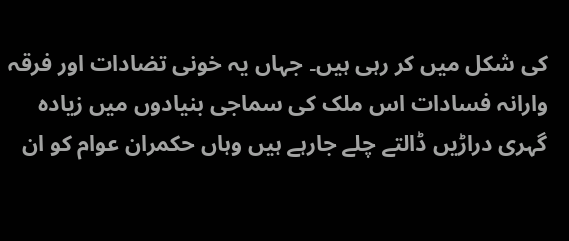کی شکل میں کر رہی ہیں۔ جہاں یہ خونی تضادات اور فرقہ وارانہ فسادات اس ملک کی سماجی بنیادوں میں زیادہ گہری دراڑیں ڈالتے چلے جارہے ہیں وہاں حکمران عوام کو ان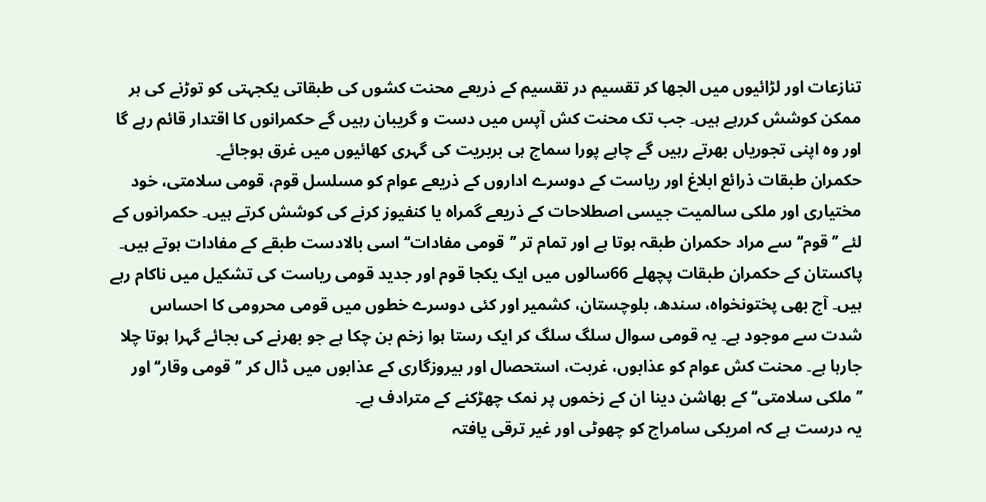تنازعات اور لڑائیوں میں الجھا کر تقسیم در تقسیم کے ذریعے محنت کشوں کی طبقاتی یکجہتی کو توڑنے کی ہر ممکن کوشش کررہے ہیں۔ جب تک محنت کش آپس میں دست و گریبان رہیں گے حکمرانوں کا اقتدار قائم رہے گا اور وہ اپنی تجوریاں بھرتے رہیں گے چاہے پورا سماج ہی بربریت کی گہری کھائیوں میں غرق ہوجائے۔
حکمران طبقات ذرائع ابلاغ اور ریاست کے دوسرے اداروں کے ذریعے عوام کو مسلسل قوم، قومی سلامتی، خود مختیاری اور ملکی سالمیت جیسی اصطلاحات کے ذریعے گمراہ یا کنفیوز کرنے کی کوشش کرتے ہیں۔ حکمرانوں کے لئے ’’قوم‘‘ سے مراد حکمران طبقہ ہوتا ہے اور تمام تر ’’قومی مفادات‘‘ اسی بالادست طبقے کے مفادات ہوتے ہیں۔ پاکستان کے حکمران طبقات پچھلے 66سالوں میں ایک یکجا قوم اور جدید قومی ریاست کی تشکیل میں ناکام رہے ہیں۔ آج بھی پختونخواہ، سندھ، بلوچستان، کشمیر اور کئی دوسرے خطوں میں قومی محرومی کا احساس شدت سے موجود ہے۔ یہ قومی سوال سلگ سلگ کر ایک رستا ہوا زخم بن چکا ہے جو بھرنے کی بجائے گہرا ہوتا چلا جارہا ہے۔ محنت کش عوام کو عذابوں، غربت، استحصال اور بیروزگاری کے عذابوں میں ڈال کر ’’قومی وقار‘‘ اور ’’ملکی سلامتی‘‘ کے بھاشن دینا ان کے زخموں پر نمک چھڑکنے کے مترادف ہے۔
یہ درست ہے کہ امریکی سامراج کو چھوٹی اور غیر ترقی یافتہ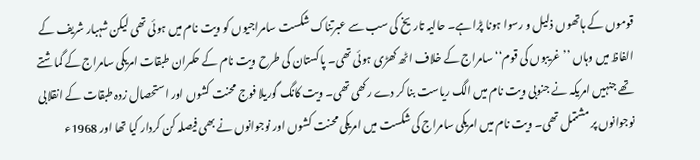قوموں کے ہاتھوں ذلیل و رسوا ہونا پڑا ہے۔ حالیہ تاریخ کی سب سے عبرتناک شکست سامراجیوں کو ویت نام میں ہوئی تھی لیکن شہبار شریف کے الفاظ میں وہاں ’’غریبوں کی قوم‘‘ سامراج کے خلاف اٹھ کھڑی ہوئی تھی۔ پاکستان کی طرح ویت نام کے حکمران طبقات امریکی سامراج کے گماشتے تھے جنہیں امریکہ نے جنوبی ویت نام میں الگ ریاست بنا کر دے رکھی تھی۔ ویت کانگ گوریلا فوج محنت کشوں اور استحصال زدہ طبقات کے انقلابی نوجوانوں پر مشتمل تھی۔ ویت نام میں امریکی سامراج کی شکست میں امریکی محنت کشوں اور نوجوانوں نے بھی فیصلہ کن کردار کیا تھا اور 1968ء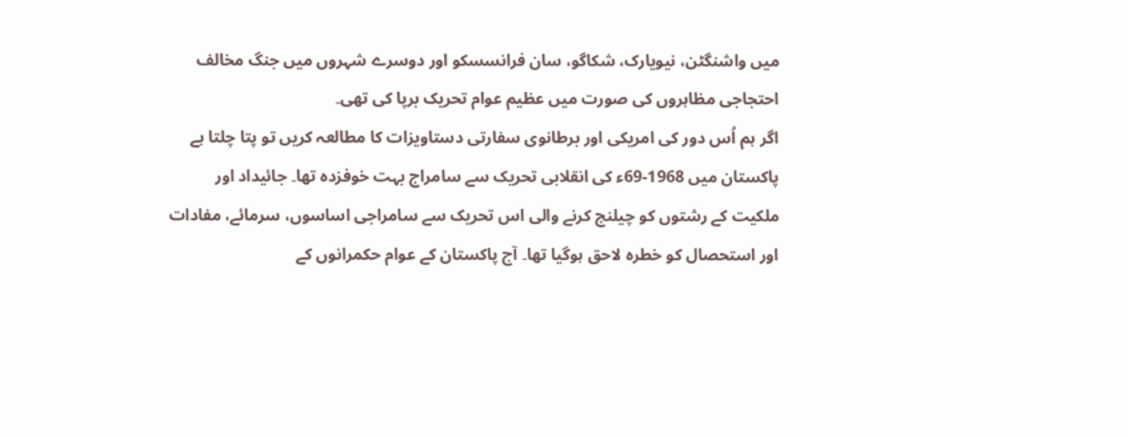میں واشنگٹن، نیویارک، شکاگو، سان فرانسسکو اور دوسرے شہروں میں جنگ مخالف احتجاجی مظاہروں کی صورت میں عظیم عوام تحریک برپا کی تھی۔
اگر ہم اُس دور کی امریکی اور برطانوی سفارتی دستاویزات کا مطالعہ کریں تو پتا چلتا ہے پاکستان میں 1968-69ء کی انقلابی تحریک سے سامراج بہت خوفزدہ تھا۔ جائیداد اور ملکیت کے رشتوں کو چیلنج کرنے والی اس تحریک سے سامراجی اساسوں، سرمائے، مفادات اور استحصال کو خطرہ لاحق ہوگیا تھا۔ آج پاکستان کے عوام حکمرانوں کے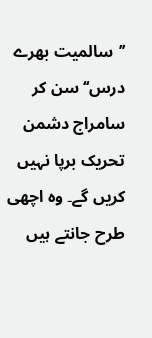’’سالمیت بھرے درس‘‘ سن کر سامراج دشمن تحریک برپا نہیں کریں گے۔ وہ اچھی طرح جانتے ہیں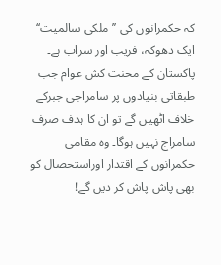کہ حکمرانوں کی ’’ملکی سالمیت‘‘ ایک دھوکہ، فریب اور سراب ہے۔ پاکستان کے محنت کش عوام جب طبقاتی بنیادوں پر سامراجی جبرکے خلاف اٹھیں گے تو ان کا ہدف صرف سامراج نہیں ہوگا۔ وہ مقامی حکمرانوں کے اقتدار اوراستحصال کو بھی پاش پاش کر دیں گے!